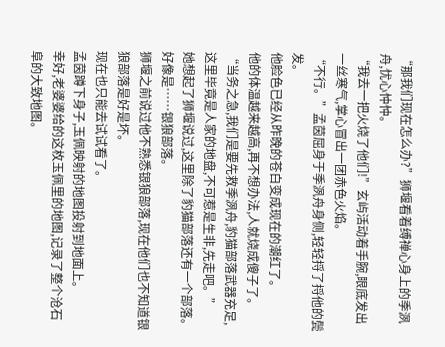“那我们现在怎么办?”狮堰看着缚禅心身上的季洬舟,忧心忡忡。
“我去一把火烧了他们!”玄屿活动着手腕,眼底发出一丝寒气,掌心冒出一团赤色火焰。
“不行。”孟茵屈身于季洬舟身侧,轻轻捋了捋他的鬓发。
他脸色已经从昨晚的苍白变成现在的潮红了。
他的体温越来越高,再不想办法,人就烧成傻子了。
“当务之急,我们是要先救季洬舟,豹猫部落武器充足,这里毕竟是人家的地盘,不可惹是生非,先走吧。”
她想起了狮堰说过,这里除了豹猫部落还有一个部落。
好像是……银狼部落。
狮堰之前说过他不熟悉银狼部落,现在他们也不知道银狼部落是好是坏。
现在也只能去试试看了。
孟茵蹲下身子,玉佩映射的地图投射到地面上。
幸好,老婆婆给的这枚玉佩里的地图,记录了整个沧石阜的大致地图。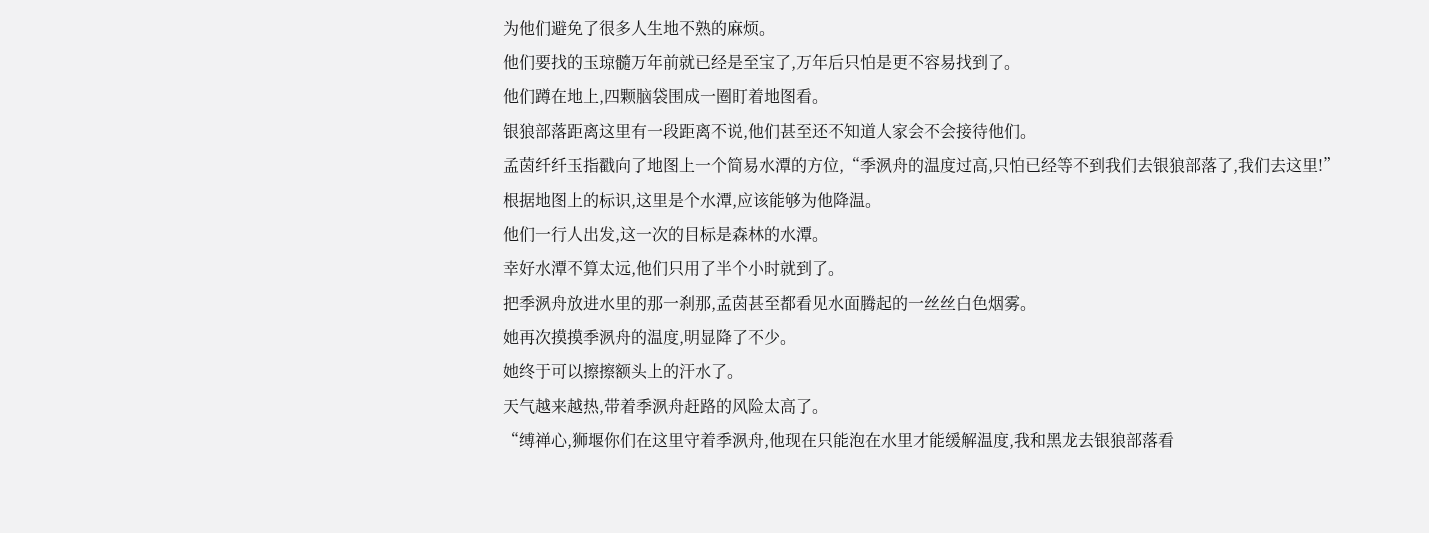为他们避免了很多人生地不熟的麻烦。
他们要找的玉琼髓万年前就已经是至宝了,万年后只怕是更不容易找到了。
他们蹲在地上,四颗脑袋围成一圈盯着地图看。
银狼部落距离这里有一段距离不说,他们甚至还不知道人家会不会接待他们。
孟茵纤纤玉指戳向了地图上一个简易水潭的方位,“季洬舟的温度过高,只怕已经等不到我们去银狼部落了,我们去这里!”
根据地图上的标识,这里是个水潭,应该能够为他降温。
他们一行人出发,这一次的目标是森林的水潭。
幸好水潭不算太远,他们只用了半个小时就到了。
把季洬舟放进水里的那一刹那,孟茵甚至都看见水面腾起的一丝丝白色烟雾。
她再次摸摸季洬舟的温度,明显降了不少。
她终于可以擦擦额头上的汗水了。
天气越来越热,带着季洬舟赶路的风险太高了。
“缚禅心,狮堰你们在这里守着季洬舟,他现在只能泡在水里才能缓解温度,我和黑龙去银狼部落看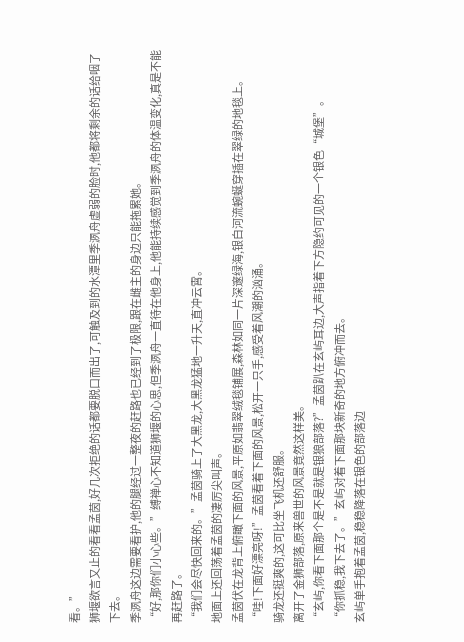看。”
狮堰欲言又止的看看孟茵,好几次拒绝的话都要脱口而出了,可触及到的水潭里季洬舟虚弱的脸时,他都将剩余的话给咽了下去。
季洬舟这边需要看护,他的腿经过一整夜的赶路也已经到了极限,跟在雌主的身边只能拖累她。
“好,那你们小心些。”缚禅心不知道狮堰的心思,但季洬舟一直待在他身上,他能持续感觉到季洬舟的体温变化,真是不能再赶路了。
“我们会尽快回来的。”孟茵骑上了大黑龙,大黑龙猛地一升天,直冲云霄。
地面上还回荡着孟茵的凄厉尖叫声。
孟茵伏在龙背上俯瞰下面的风景,平原如翡翠绒毯铺展,森林如同一片深邃绿海,银白河流蜿蜒穿插在翠绿的地毯上。
“哇!下面好漂亮呀!”孟茵看着下面的风景,松开一只手,感受着风潮的汹涌。
骑龙还挺爽的,这可比坐飞机还舒服。
离开了金狮部落,原来兽世的风景竟然这样美。
“玄屿,你看下面那个是不是就是银狼部落?”孟茵趴在玄屿耳边,大声指着下方隐约可见的一个银色“城堡”。
“你抓稳,我下去了。”玄屿对着下面那块新奇的地方俯冲而去。
玄屿单手抱着孟茵,稳稳降落在银色的部落边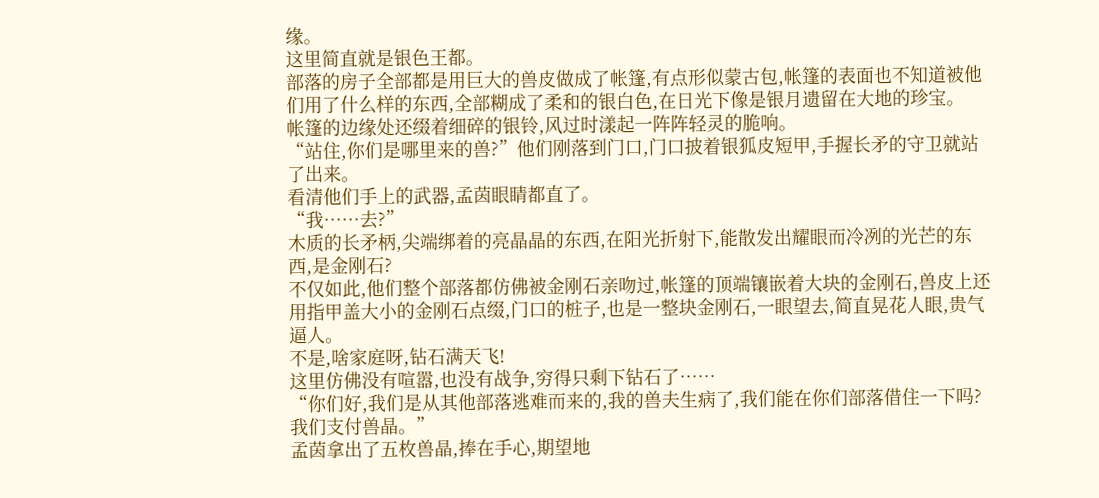缘。
这里简直就是银色王都。
部落的房子全部都是用巨大的兽皮做成了帐篷,有点形似蒙古包,帐篷的表面也不知道被他们用了什么样的东西,全部糊成了柔和的银白色,在日光下像是银月遗留在大地的珍宝。
帐篷的边缘处还缀着细碎的银铃,风过时漾起一阵阵轻灵的脆响。
“站住,你们是哪里来的兽?”他们刚落到门口,门口披着银狐皮短甲,手握长矛的守卫就站了出来。
看清他们手上的武器,孟茵眼睛都直了。
“我……去?”
木质的长矛柄,尖端绑着的亮晶晶的东西,在阳光折射下,能散发出耀眼而冷冽的光芒的东西,是金刚石?
不仅如此,他们整个部落都仿佛被金刚石亲吻过,帐篷的顶端镶嵌着大块的金刚石,兽皮上还用指甲盖大小的金刚石点缀,门口的桩子,也是一整块金刚石,一眼望去,简直晃花人眼,贵气逼人。
不是,啥家庭呀,钻石满天飞!
这里仿佛没有喧嚣,也没有战争,穷得只剩下钻石了……
“你们好,我们是从其他部落逃难而来的,我的兽夫生病了,我们能在你们部落借住一下吗?我们支付兽晶。”
孟茵拿出了五枚兽晶,捧在手心,期望地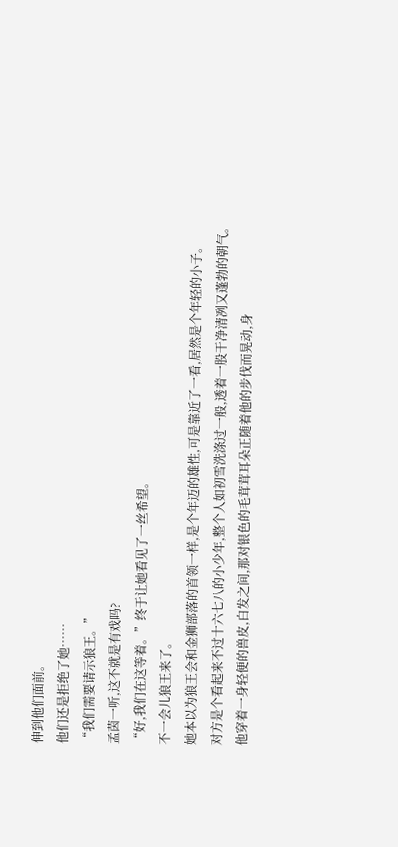伸到他们面前。
他们还是拒绝了她……
“我们需要请示狼王。”
孟茵一听,这不就是有戏吗?
“好,我们在这等着。”终于让她看见了一丝希望。
不一会儿狼王来了。
她本以为狼王会和金狮部落的首领一样,是个年迈的雄性,可是靠近了一看,居然是个年轻的小子。
对方是个看起来不过十六七八的小少年,整个人如初雪洗涤过一般,透着一股干净清冽又蓬勃的朝气。
他穿着一身轻便的兽皮,白发之间,那对银色的毛茸茸耳朵正随着他的步伐而晃动,身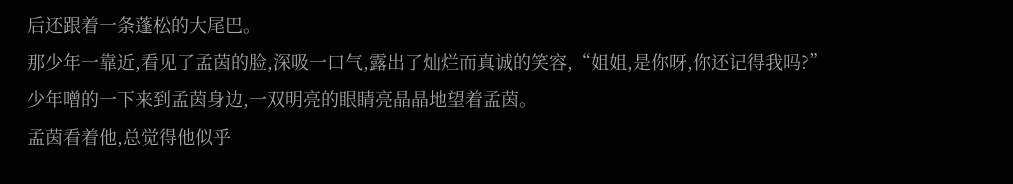后还跟着一条蓬松的大尾巴。
那少年一靠近,看见了孟茵的脸,深吸一口气,露出了灿烂而真诚的笑容,“姐姐,是你呀,你还记得我吗?”
少年噌的一下来到孟茵身边,一双明亮的眼睛亮晶晶地望着孟茵。
孟茵看着他,总觉得他似乎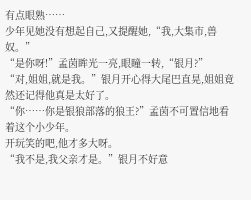有点眼熟……
少年见她没有想起自己,又提醒她,“我,大集市,兽奴。”
“是你呀!”孟茵眸光一亮,眼瞳一转,“银月?”
“对,姐姐,就是我。”银月开心得大尾巴直晃,姐姐竟然还记得他真是太好了。
“你……你是银狼部落的狼王?”孟茵不可置信地看着这个小少年。
开玩笑的吧,他才多大呀。
“我不是,我父亲才是。”银月不好意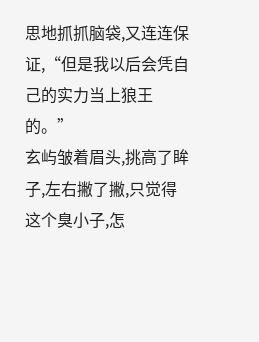思地抓抓脑袋,又连连保证,“但是我以后会凭自己的实力当上狼王的。”
玄屿皱着眉头,挑高了眸子,左右撇了撇,只觉得这个臭小子,怎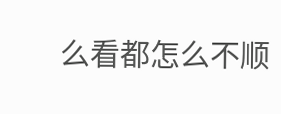么看都怎么不顺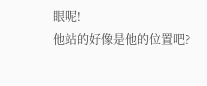眼呢!
他站的好像是他的位置吧?